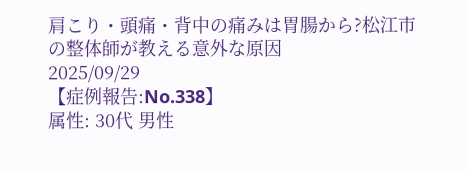肩こり・頭痛・背中の痛みは胃腸から?松江市の整体師が教える意外な原因
2025/09/29
【症例報告:No.338】
属性: 30代 男性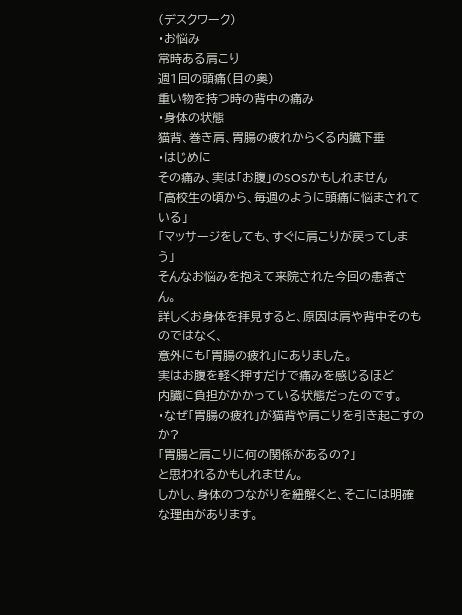(デスクワーク)
・お悩み
常時ある肩こり
週1回の頭痛(目の奥)
重い物を持つ時の背中の痛み
・身体の状態
猫背、巻き肩、胃腸の疲れからくる内臓下垂
・はじめに
その痛み、実は「お腹」のSOSかもしれません
「高校生の頃から、毎週のように頭痛に悩まされている」
「マッサージをしても、すぐに肩こりが戻ってしまう」
そんなお悩みを抱えて来院された今回の患者さん。
詳しくお身体を拝見すると、原因は肩や背中そのものではなく、
意外にも「胃腸の疲れ」にありました。
実はお腹を軽く押すだけで痛みを感じるほど
内臓に負担がかかっている状態だったのです。
・なぜ「胃腸の疲れ」が猫背や肩こりを引き起こすのか?
「胃腸と肩こりに何の関係があるの?」
と思われるかもしれません。
しかし、身体のつながりを紐解くと、そこには明確な理由があります。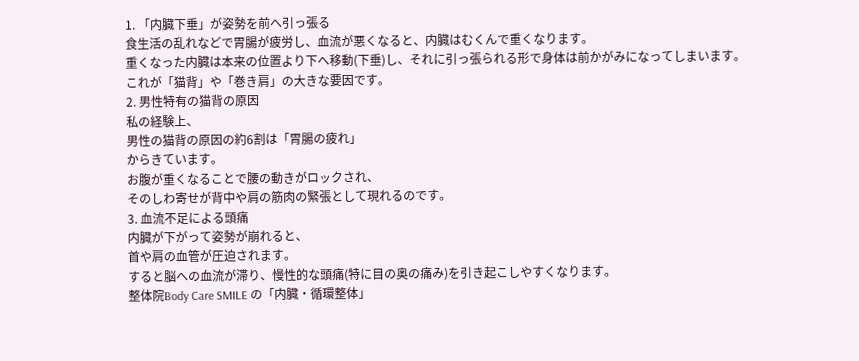1. 「内臓下垂」が姿勢を前へ引っ張る
食生活の乱れなどで胃腸が疲労し、血流が悪くなると、内臓はむくんで重くなります。
重くなった内臓は本来の位置より下へ移動(下垂)し、それに引っ張られる形で身体は前かがみになってしまいます。
これが「猫背」や「巻き肩」の大きな要因です。
2. 男性特有の猫背の原因
私の経験上、
男性の猫背の原因の約6割は「胃腸の疲れ」
からきています。
お腹が重くなることで腰の動きがロックされ、
そのしわ寄せが背中や肩の筋肉の緊張として現れるのです。
3. 血流不足による頭痛
内臓が下がって姿勢が崩れると、
首や肩の血管が圧迫されます。
すると脳への血流が滞り、慢性的な頭痛(特に目の奥の痛み)を引き起こしやすくなります。
整体院Body Care SMILE の「内臓・循環整体」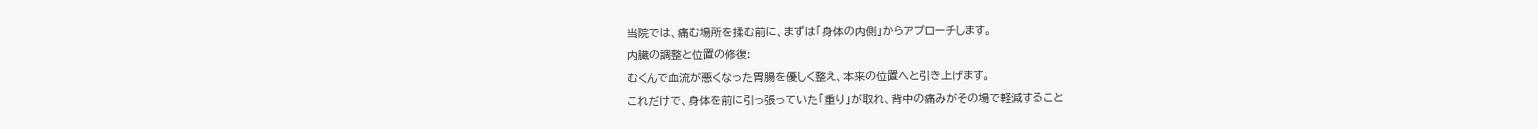当院では、痛む場所を揉む前に、まずは「身体の内側」からアプローチします。
内臓の調整と位置の修復:
むくんで血流が悪くなった胃腸を優しく整え、本来の位置へと引き上げます。
これだけで、身体を前に引っ張っていた「重り」が取れ、背中の痛みがその場で軽減すること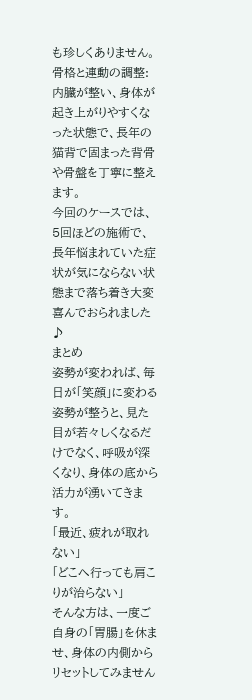も珍しくありません。
骨格と連動の調整:
内臓が整い、身体が起き上がりやすくなった状態で、長年の猫背で固まった背骨や骨盤を丁寧に整えます。
今回のケースでは、5回ほどの施術で、長年悩まれていた症状が気にならない状態まで落ち着き大変喜んでおられました♪
まとめ
姿勢が変われば、毎日が「笑顔」に変わる
姿勢が整うと、見た目が若々しくなるだけでなく、呼吸が深くなり、身体の底から活力が湧いてきます。
「最近、疲れが取れない」
「どこへ行っても肩こりが治らない」
そんな方は、一度ご自身の「胃腸」を休ませ、身体の内側からリセットしてみません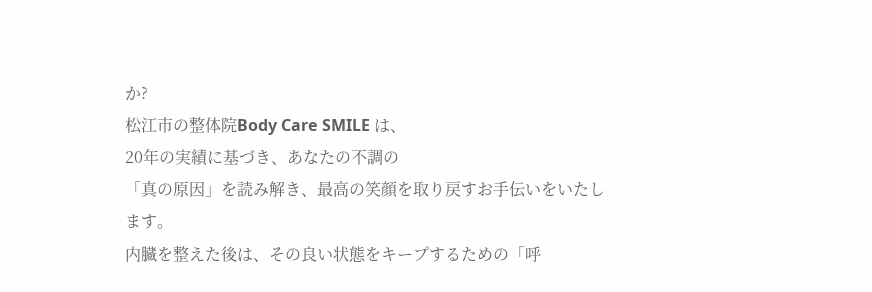か?
松江市の整体院Body Care SMILE は、
20年の実績に基づき、あなたの不調の
「真の原因」を読み解き、最高の笑顔を取り戻すお手伝いをいたします。
内臓を整えた後は、その良い状態をキープするための「呼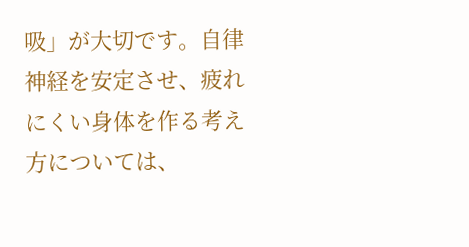吸」が大切です。自律神経を安定させ、疲れにくい身体を作る考え方については、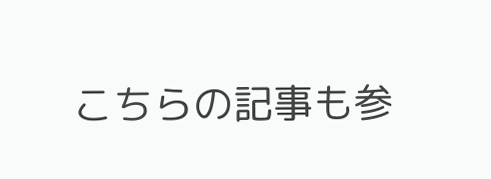こちらの記事も参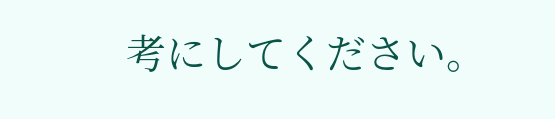考にしてください。